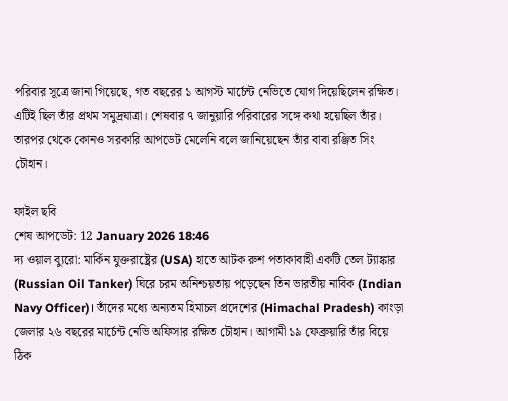পরিবার সূত্রে জানা গিয়েছে, গত বছরের ১ আগস্ট মার্চেন্ট নেভিতে যোগ দিয়েছিলেন রক্ষিত। এটিই ছিল তাঁর প্রথম সমুদ্রযাত্রা। শেষবার ৭ জানুয়ারি পরিবারের সঙ্গে কথা হয়েছিল তাঁর। তারপর থেকে কোনও সরকারি আপডেট মেলেনি বলে জানিয়েছেন তাঁর বাবা রঞ্জিত সিং চৌহান।

ফাইল ছবি
শেষ আপডেট: 12 January 2026 18:46
দ্য ওয়াল ব্যুরো: মার্কিন যুক্তরাষ্ট্রের (USA) হাতে আটক রুশ পতাকাবাহী একটি তেল ট্যাঙ্কার (Russian Oil Tanker) ঘিরে চরম অনিশ্চয়তায় পড়েছেন তিন ভারতীয় নাবিক (Indian Navy Officer)। তাঁদের মধ্যে অন্যতম হিমাচল প্রদেশের (Himachal Pradesh) কাংড়া জেলার ২৬ বছরের মার্চেন্ট নেভি অফিসার রক্ষিত চৌহান। আগামী ১৯ ফেব্রুয়ারি তাঁর বিয়ে ঠিক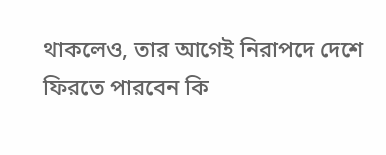থাকলেও, তার আগেই নিরাপদে দেশে ফিরতে পারবেন কি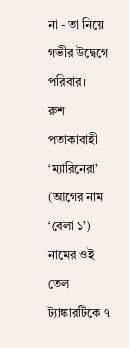না - তা নিয়ে গভীর উদ্বেগে পরিবার।
রুশ পতাকাবাহী ‘ম্যারিনেরা’ (আগের নাম ‘বেলা ১’) নামের ওই তেল ট্যাঙ্কারটিকে ৭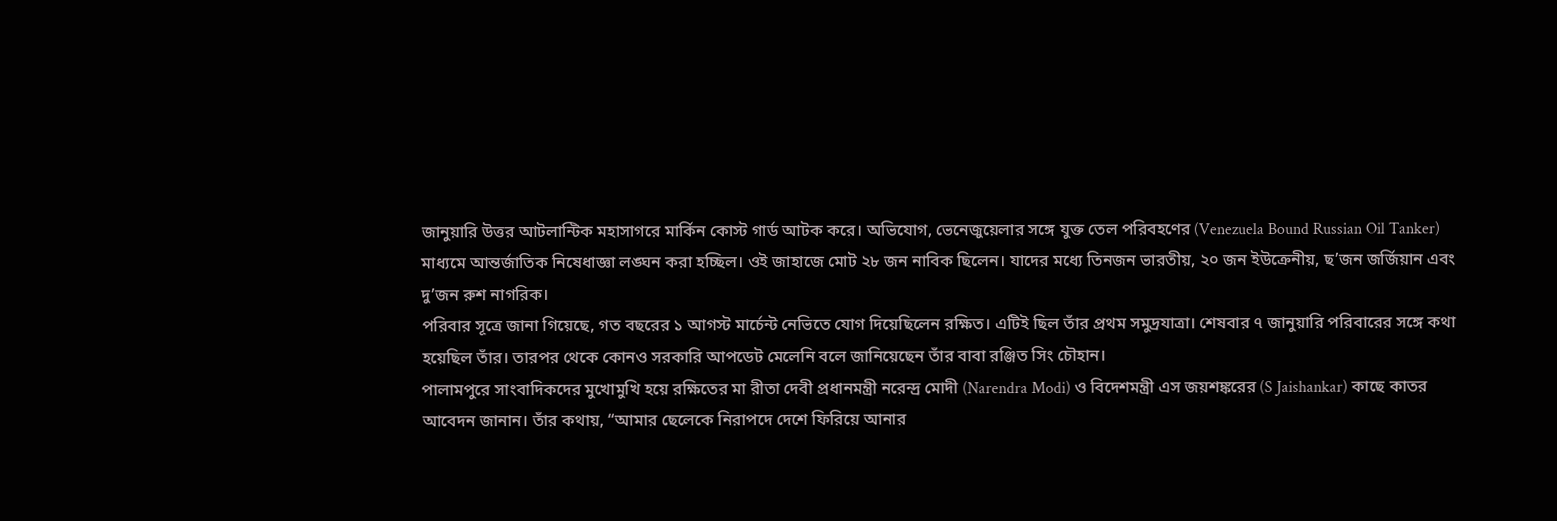জানুয়ারি উত্তর আটলান্টিক মহাসাগরে মার্কিন কোস্ট গার্ড আটক করে। অভিযোগ, ভেনেজুয়েলার সঙ্গে যুক্ত তেল পরিবহণের (Venezuela Bound Russian Oil Tanker) মাধ্যমে আন্তর্জাতিক নিষেধাজ্ঞা লঙ্ঘন করা হচ্ছিল। ওই জাহাজে মোট ২৮ জন নাবিক ছিলেন। যাদের মধ্যে তিনজন ভারতীয়, ২০ জন ইউক্রেনীয়, ছ’জন জর্জিয়ান এবং দু’জন রুশ নাগরিক।
পরিবার সূত্রে জানা গিয়েছে, গত বছরের ১ আগস্ট মার্চেন্ট নেভিতে যোগ দিয়েছিলেন রক্ষিত। এটিই ছিল তাঁর প্রথম সমুদ্রযাত্রা। শেষবার ৭ জানুয়ারি পরিবারের সঙ্গে কথা হয়েছিল তাঁর। তারপর থেকে কোনও সরকারি আপডেট মেলেনি বলে জানিয়েছেন তাঁর বাবা রঞ্জিত সিং চৌহান।
পালামপুরে সাংবাদিকদের মুখোমুখি হয়ে রক্ষিতের মা রীতা দেবী প্রধানমন্ত্রী নরেন্দ্র মোদী (Narendra Modi) ও বিদেশমন্ত্রী এস জয়শঙ্করের (S Jaishankar) কাছে কাতর আবেদন জানান। তাঁর কথায়, “আমার ছেলেকে নিরাপদে দেশে ফিরিয়ে আনার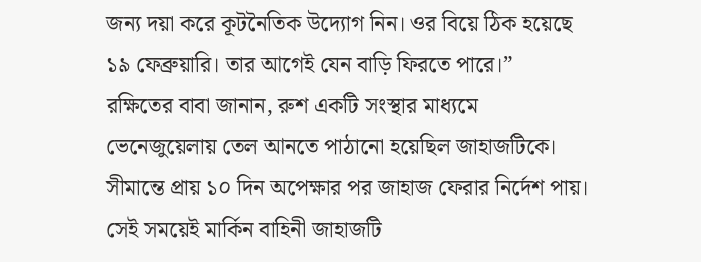জন্য দয়া করে কূটনৈতিক উদ্যোগ নিন। ওর বিয়ে ঠিক হয়েছে ১৯ ফেব্রুয়ারি। তার আগেই যেন বাড়ি ফিরতে পারে।”
রক্ষিতের বাবা জানান, রুশ একটি সংস্থার মাধ্যমে ভেনেজুয়েলায় তেল আনতে পাঠানো হয়েছিল জাহাজটিকে। সীমান্তে প্রায় ১০ দিন অপেক্ষার পর জাহাজ ফেরার নির্দেশ পায়। সেই সময়েই মার্কিন বাহিনী জাহাজটি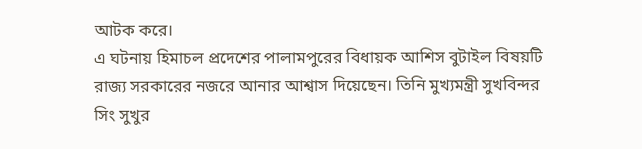আটক করে।
এ ঘটনায় হিমাচল প্রদেশের পালামপুরের বিধায়ক আশিস বুটাইল বিষয়টি রাজ্য সরকারের নজরে আনার আশ্বাস দিয়েছেন। তিনি মুখ্যমন্ত্রী সুখবিন্দর সিং সুখুর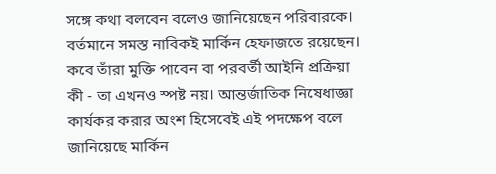সঙ্গে কথা বলবেন বলেও জানিয়েছেন পরিবারকে।
বর্তমানে সমস্ত নাবিকই মার্কিন হেফাজতে রয়েছেন। কবে তাঁরা মুক্তি পাবেন বা পরবর্তী আইনি প্রক্রিয়া কী - তা এখনও স্পষ্ট নয়। আন্তর্জাতিক নিষেধাজ্ঞা কার্যকর করার অংশ হিসেবেই এই পদক্ষেপ বলে জানিয়েছে মার্কিন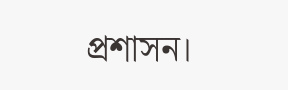প্রশাসন।